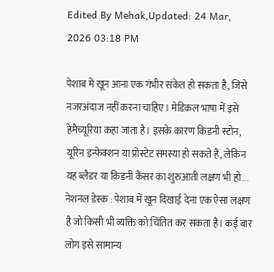Edited By Mehak,Updated: 24 Mar, 2026 03:18 PM

पेशाब में खून आना एक गंभीर संकेत हो सकता है, जिसे नजरअंदाज नहीं करना चाहिए। मेडिकल भाषा में इसे हेमैच्यूरिया कहा जाता है। इसके कारण किडनी स्टोन, यूरिन इन्फेक्शन या प्रोस्टेट समस्या हो सकते हैं, लेकिन यह ब्लैडर या किडनी कैंसर का शुरुआती लक्षण भी हो...
नेशनल डेस्क : पेशाब में खून दिखाई देना एक ऐसा लक्षण है जो किसी भी व्यक्ति को चिंतित कर सकता है। कई बार लोग इसे सामान्य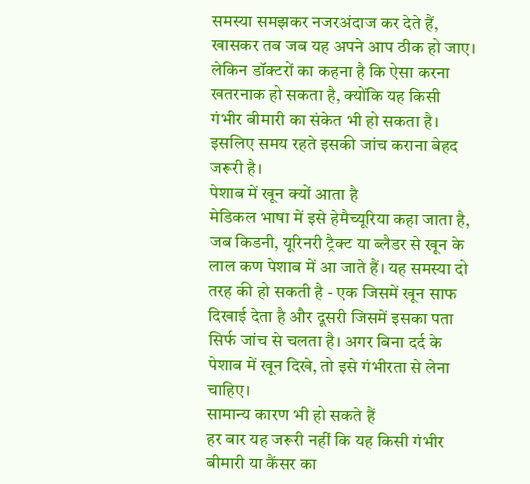समस्या समझकर नजरअंदाज कर देते हैं, खासकर तब जब यह अपने आप ठीक हो जाए। लेकिन डॉक्टरों का कहना है कि ऐसा करना खतरनाक हो सकता है, क्योंकि यह किसी गंभीर बीमारी का संकेत भी हो सकता है। इसलिए समय रहते इसकी जांच कराना बेहद जरूरी है।
पेशाब में खून क्यों आता है
मेडिकल भाषा में इसे हेमैच्यूरिया कहा जाता है, जब किडनी, यूरिनरी ट्रैक्ट या ब्लैडर से खून के लाल कण पेशाब में आ जाते हैं। यह समस्या दो तरह की हो सकती है - एक जिसमें खून साफ दिखाई देता है और दूसरी जिसमें इसका पता सिर्फ जांच से चलता है। अगर बिना दर्द के पेशाब में खून दिखे, तो इसे गंभीरता से लेना चाहिए।
सामान्य कारण भी हो सकते हैं
हर बार यह जरूरी नहीं कि यह किसी गंभीर बीमारी या कैंसर का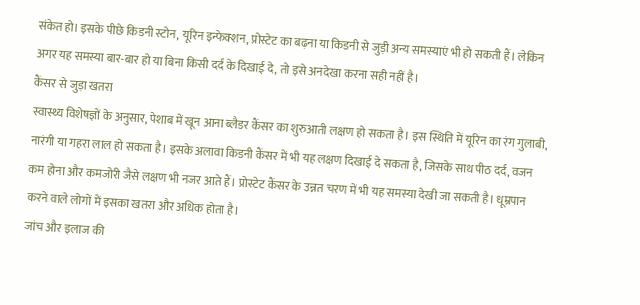संकेत हो। इसके पीछे किडनी स्टोन, यूरिन इन्फेक्शन, प्रोस्टेट का बढ़ना या किडनी से जुड़ी अन्य समस्याएं भी हो सकती हैं। लेकिन अगर यह समस्या बार-बार हो या बिना किसी दर्द के दिखाई दे, तो इसे अनदेखा करना सही नहीं है।
कैंसर से जुड़ा खतरा
स्वास्थ्य विशेषज्ञों के अनुसार, पेशाब में खून आना ब्लैडर कैंसर का शुरुआती लक्षण हो सकता है। इस स्थिति में यूरिन का रंग गुलाबी, नारंगी या गहरा लाल हो सकता है। इसके अलावा किडनी कैंसर में भी यह लक्षण दिखाई दे सकता है, जिसके साथ पीठ दर्द, वजन कम होना और कमजोरी जैसे लक्षण भी नजर आते हैं। प्रोस्टेट कैंसर के उन्नत चरण में भी यह समस्या देखी जा सकती है। धूम्रपान करने वाले लोगों में इसका खतरा और अधिक होता है।
जांच और इलाज की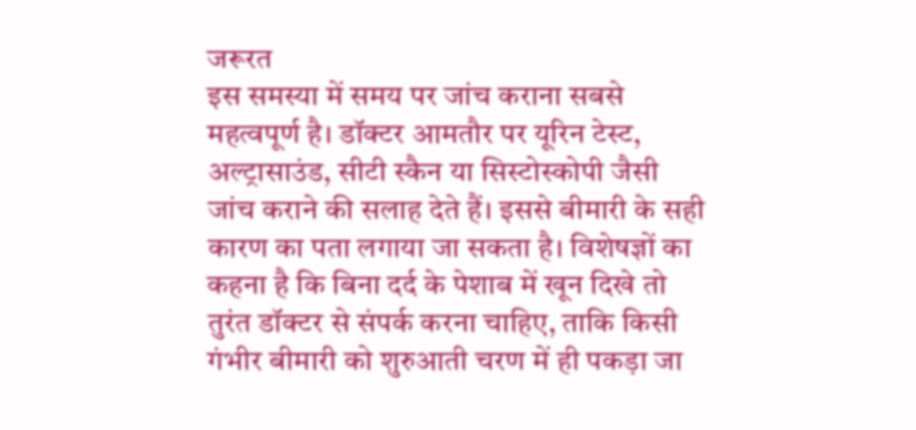जरूरत
इस समस्या में समय पर जांच कराना सबसे महत्वपूर्ण है। डॉक्टर आमतौर पर यूरिन टेस्ट, अल्ट्रासाउंड, सीटी स्कैन या सिस्टोस्कोपी जैसी जांच कराने की सलाह देते हैं। इससे बीमारी के सही कारण का पता लगाया जा सकता है। विशेषज्ञों का कहना है कि बिना दर्द के पेशाब में खून दिखे तो तुरंत डॉक्टर से संपर्क करना चाहिए, ताकि किसी गंभीर बीमारी को शुरुआती चरण में ही पकड़ा जा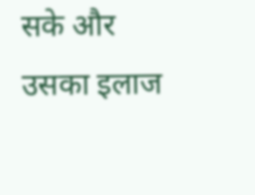सके और उसका इलाज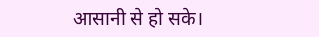आसानी से हो सके।